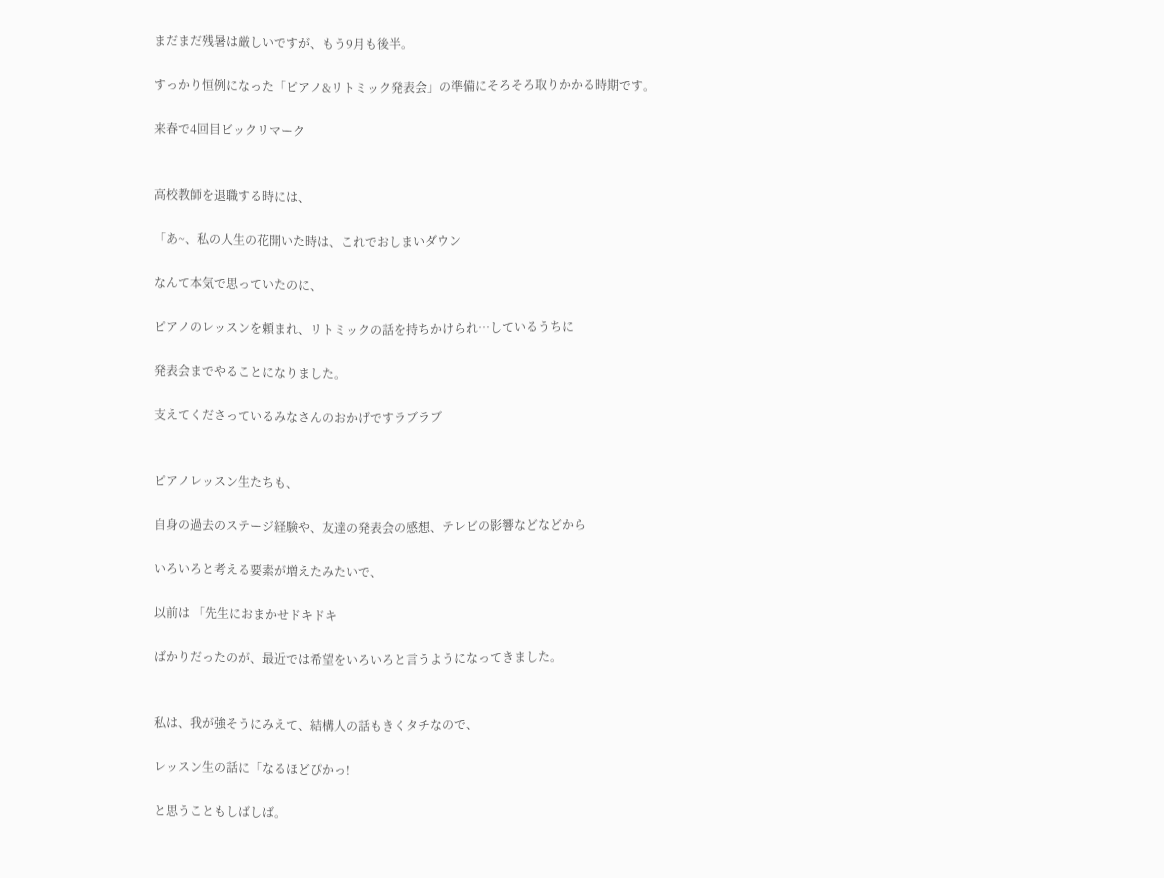まだまだ残暑は厳しいですが、もう9月も後半。

すっかり恒例になった「ピアノ&リトミック発表会」の準備にそろそろ取りかかる時期です。

来春で4回目ビックリマーク


高校教師を退職する時には、

「あ~、私の人生の花開いた時は、これでおしまいダウン

なんて本気で思っていたのに、

ピアノのレッスンを頼まれ、リトミックの話を持ちかけられ…しているうちに

発表会までやることになりました。

支えてくださっているみなさんのおかげですラブラブ


ピアノレッスン生たちも、

自身の過去のステージ経験や、友達の発表会の感想、テレビの影響などなどから

いろいろと考える要素が増えたみたいで、

以前は 「先生におまかせドキドキ

ばかりだったのが、最近では希望をいろいろと言うようになってきました。


私は、我が強そうにみえて、結構人の話もきくタチなので、

レッスン生の話に「なるほどぴかっ!

と思うこともしばしば。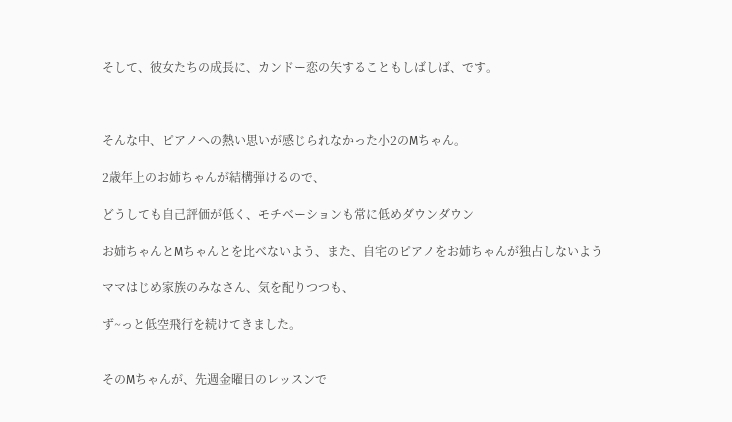そして、彼女たちの成長に、カンドー恋の矢することもしばしば、です。



そんな中、ピアノへの熱い思いが感じられなかった小2のMちゃん。

2歳年上のお姉ちゃんが結構弾けるので、

どうしても自己評価が低く、モチベーションも常に低めダウンダウン

お姉ちゃんとMちゃんとを比べないよう、また、自宅のピアノをお姉ちゃんが独占しないよう

ママはじめ家族のみなさん、気を配りつつも、

ず~っと低空飛行を続けてきました。


そのMちゃんが、先週金曜日のレッスンで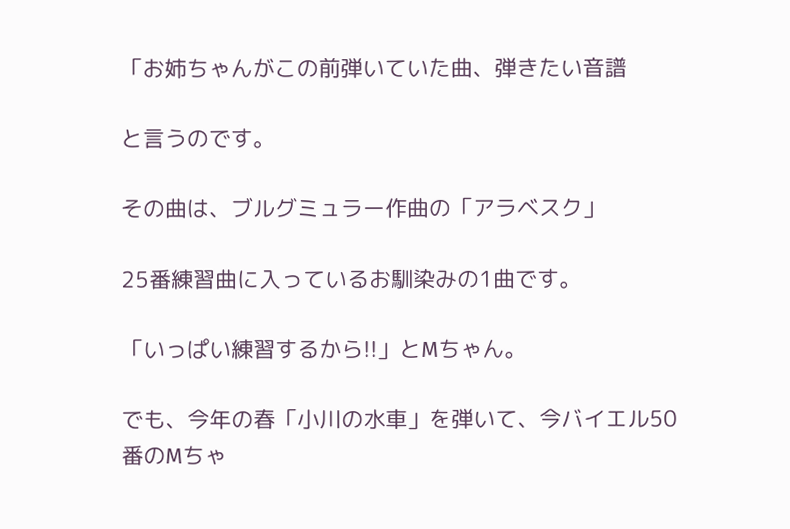「お姉ちゃんがこの前弾いていた曲、弾きたい音譜

と言うのです。

その曲は、ブルグミュラー作曲の「アラベスク」

25番練習曲に入っているお馴染みの1曲です。

「いっぱい練習するから!!」とMちゃん。

でも、今年の春「小川の水車」を弾いて、今バイエル50番のMちゃ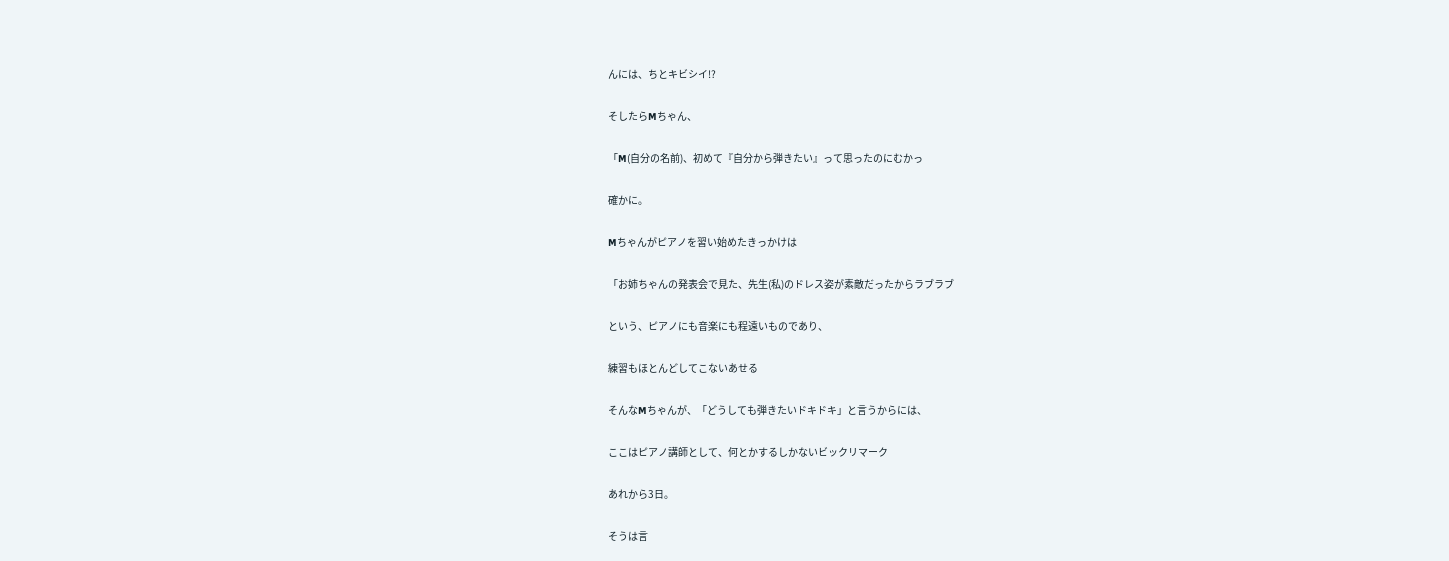んには、ちとキビシイ!?

そしたらMちゃん、

「M(自分の名前)、初めて『自分から弾きたい』って思ったのにむかっ

確かに。

Mちゃんがピアノを習い始めたきっかけは

「お姉ちゃんの発表会で見た、先生(私)のドレス姿が素敵だったからラブラブ

という、ピアノにも音楽にも程遠いものであり、

練習もほとんどしてこないあせる

そんなMちゃんが、「どうしても弾きたいドキドキ」と言うからには、

ここはピアノ講師として、何とかするしかないビックリマーク

あれから3日。

そうは言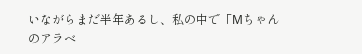いながらまだ半年あるし、私の中で「Mちゃんのアラベ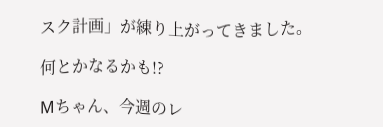スク計画」が練り上がってきました。

何とかなるかも!?

Mちゃん、今週のレ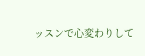ッスンで心変わりして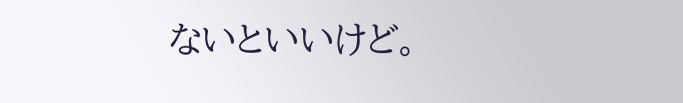ないといいけど。